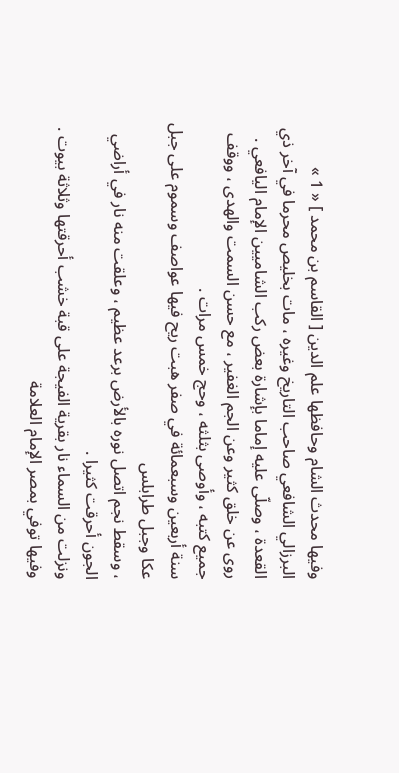وفيها محدث الشام وحافظها علم الدين [ القاسم بن محمد ] « 1 » البرزالي الشافعي صاحب التاريخ وغيره ، مات بخليص محرما في آخر ذي القعدة ، وصلّى عليه إماما بإشارة بعض ركب الشاميين الإمام اليافعي . روى عن خلق كثير وعن الجم الغفير ، مع حسن السمت والهدى ، ووقف جميع كتبه ، وأوصى بثلثه ، وحج خمس مرات .
سنة أربعين وسبعمائة في صفر هبت ريح فيها عواصف وسموم على جبل عكا وجبل طرابلس
، وسقط نجم اتصل نوره بالأرض برعد عظيم ، وعلقت منه نار في أراضي الجون أحرقت كثيرا .
ونزلت من السماء نار بقرية الفيجة على قبة خشب أحرقتها وثلاثة بيوت .
وفيها توفي بمصر الإمام العلامة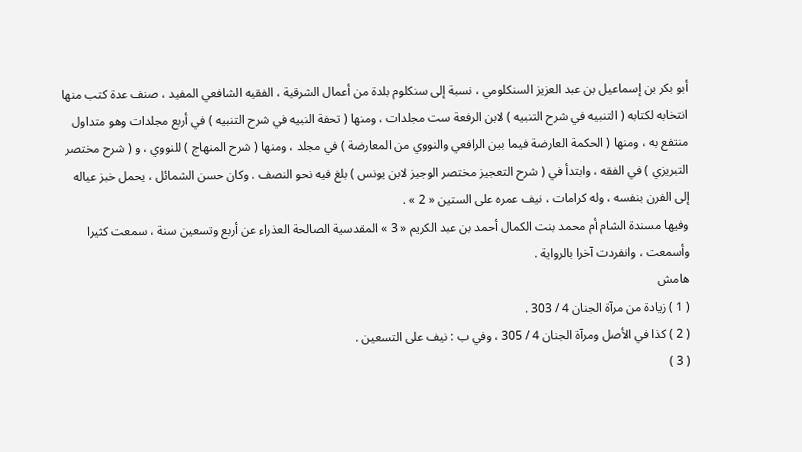أبو بكر بن إسماعيل بن عبد العزيز السنكلومي ، نسبة إلى سنكلوم بلدة من أعمال الشرقية ، الفقيه الشافعي المفيد ، صنف عدة كتب منها انتخابه لكتابه ( التنبيه في شرح التنبيه ) لابن الرفعة ست مجلدات ، ومنها ( تحفة النبيه في شرح التنبيه ) في أربع مجلدات وهو متداول منتفع به ، ومنها ( الحكمة العارضة فيما بين الرافعي والنووي من المعارضة ) في مجلد ، ومنها ( شرح المنهاج ) للنووي ، و ( شرح مختصر التبريزي ) في الفقه ، وابتدأ في ( شرح التعجيز مختصر الوجيز لابن يونس ) بلغ فيه نحو النصف . وكان حسن الشمائل ، يحمل خبز عياله إلى الفرن بنفسه ، وله كرامات ، نيف عمره على الستين « 2 » .
وفيها مسندة الشام أم محمد بنت الكمال أحمد بن عبد الكريم « 3 » المقدسية الصالحة العذراء عن أربع وتسعين سنة ، سمعت كثيرا وأسمعت ، وانفردت آخرا بالرواية .
هامش
( 1 ) زيادة من مرآة الجنان 4 / 303 .
( 2 ) كذا في الأصل ومرآة الجنان 4 / 305 ، وفي ب : نيف على التسعين .
( 3 )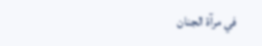في مرآة الجنان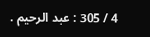4 / 305 : عبد الرحيم .